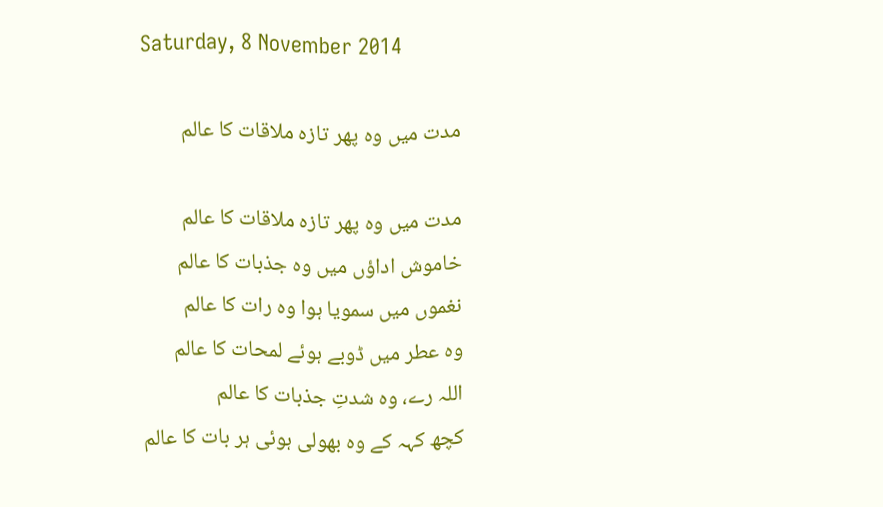Saturday, 8 November 2014

مدت میں وہ پھر تازہ ملاقات کا عالم

مدت میں وہ پھر تازہ ملاقات کا عالم
خاموش اداؤں میں وہ جذبات کا عالم
نغموں میں سمویا ہوا وہ رات کا عالم
وہ عطر میں ڈوبے ہوئے لمحات کا عالم
اللہ رے، وہ شدتِ جذبات کا عالم
کچھ کہہ کے وہ بھولی ہوئی ہر بات کا عالم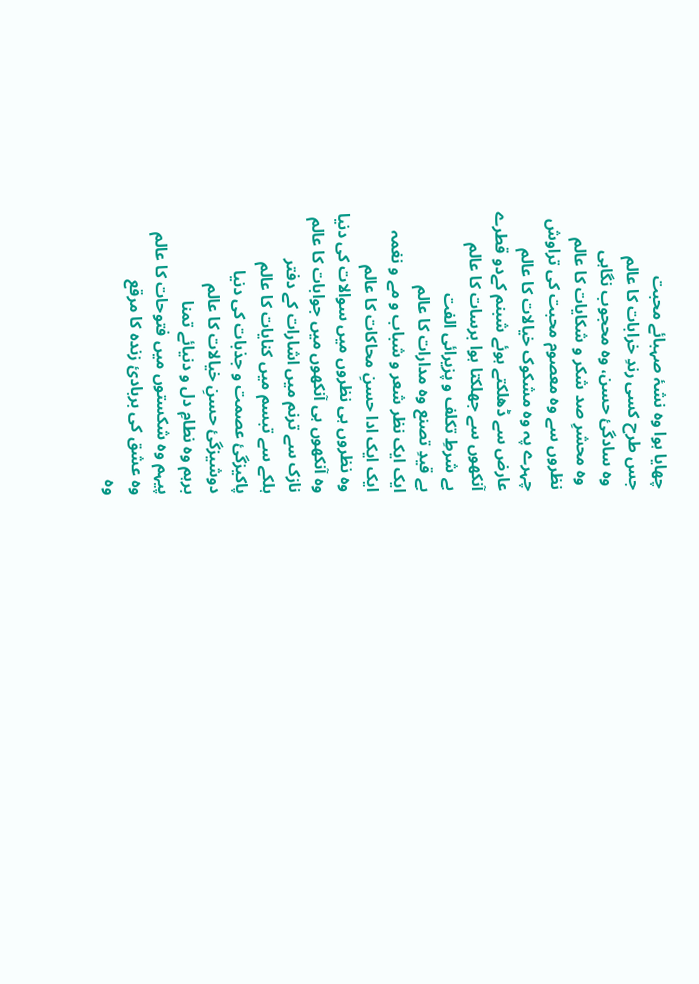چھایا ہوا وہ نشۂ صہبائے محبت
جس طرح کسی رندِ خرابات کا عالم
 وہ سادگئ حسن، وہ محجوب نگاہی
 وہ محشرِ صد شکر و شکایات کا عالم
نظروں سے وہ معصوم محبت کی تراوش
چہرے پہ وہ مشکوک خیالات کا عالم
عارض سے ڈھلکتے ہوئے شبنم کےدو قطرے
آنکھوں سے جھلکتا ہوا برسات کا عالم
بے شرطِ تکلف و پزیرائی الفت
بے قیدِ تصنع وہ مدارات کا عالم
ایک ایک نظر شعر و شباب و مے و نغمہ
ایک ایک ادا حسنِ محاکات کا عالم
وہ نظروں ہی نظروں میں سوالات کی دنیا
وہ آنکھوں ہی آنکھوں میں جوابات کا عالم
نازک سے ترنم میں اشارات کے دفتر
ہلکے سے تبسم میں کنایات کا عالم
پاکیزگئ عصمت و جذبات کی دنیا
دوشیزگئ حسنِ خیالات کا عالم
برہم وہ نطامِ دل و دنیائے تمنا
پیہم وہ شکستوں میں فتوحات کا عالم
وہ عشق کی بربادئ زندہ کا مرقع
وہ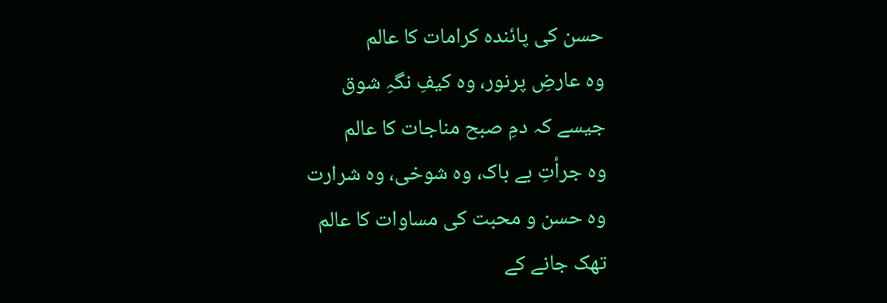حسن کی پائندہ کرامات کا عالم
وہ عارضِ پرنور، وہ کیفِ نگہِ شوق
جیسے کہ دمِ صبح مناجات کا عالم
وہ جرأتِ بے باک، وہ شوخی، وہ شرارت
وہ حسن و محبت کی مساوات کا عالم
تھک جانے کے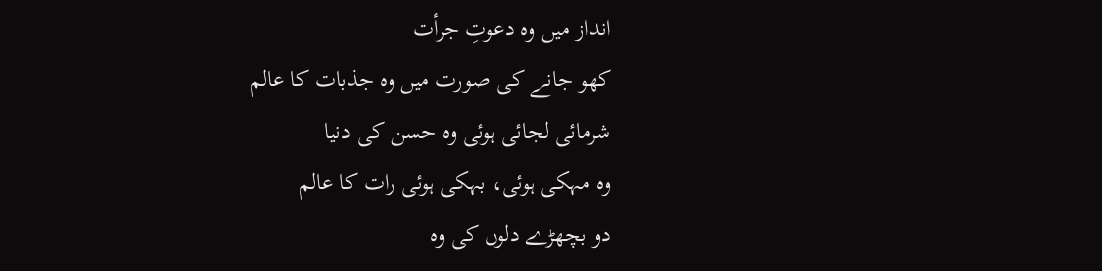انداز میں وہ دعوتِ جرأت
کھو جانے کی صورت میں وہ جذبات کا عالم
شرمائی لجائی ہوئی وہ حسن کی دنیا
وہ مہکی ہوئی، بہکی ہوئی رات کا عالم
دو بچھڑے دلوں کی وہ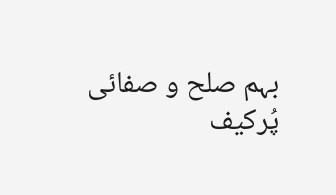بہم صلح و صفائی
پُرکیف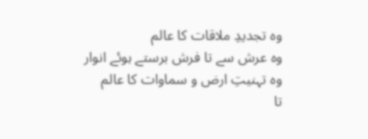وہ تجدیدِ ملاقات کا عالم
وہ عرش سے تا فرش برستے ہوئے انوار
وہ تہنیتِ ارض و سماوات کا عالم
تا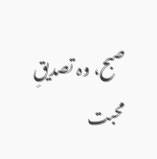صبح، وہ تصدیقِ محبت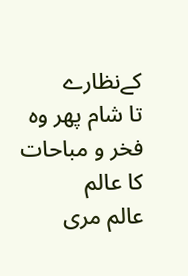کےنظارے
تا شام پھر وہ فخر و مباحات کا عالم
عالم مری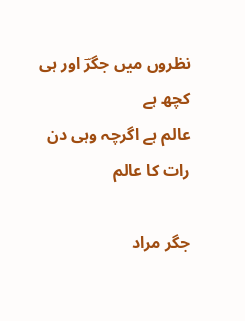نظروں میں جگرؔ اور ہی کچھ ہے
عالم ہے اگرچہ وہی دن رات کا عالم

جگر مراد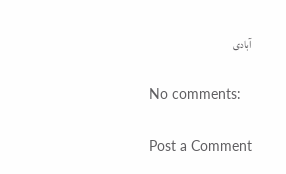آبادی

No comments:

Post a Comment